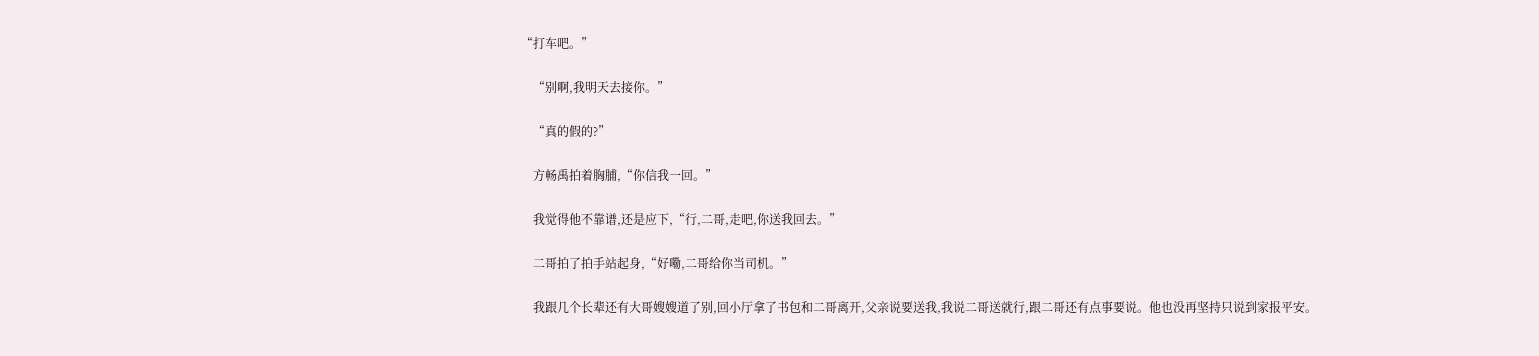“打车吧。”

    “别啊,我明天去接你。”

    “真的假的?”

    方畅禹拍着胸脯,“你信我一回。”

    我觉得他不靠谱,还是应下,“行,二哥,走吧,你送我回去。”

    二哥拍了拍手站起身,“好嘞,二哥给你当司机。”

    我跟几个长辈还有大哥嫂嫂道了别,回小厅拿了书包和二哥离开,父亲说要送我,我说二哥送就行,跟二哥还有点事要说。他也没再坚持只说到家报平安。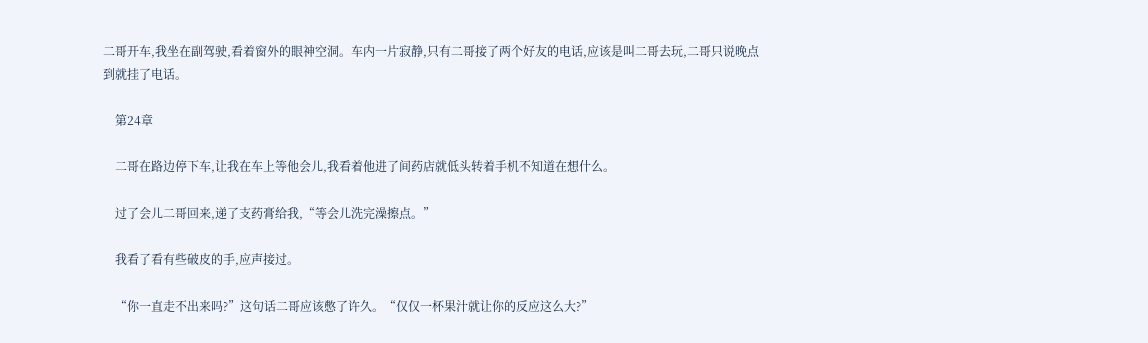二哥开车,我坐在副驾驶,看着窗外的眼神空洞。车内一片寂静,只有二哥接了两个好友的电话,应该是叫二哥去玩,二哥只说晚点到就挂了电话。

    第24章

    二哥在路边停下车,让我在车上等他会儿,我看着他进了间药店就低头转着手机不知道在想什么。

    过了会儿二哥回来,递了支药膏给我,“等会儿洗完澡擦点。”

    我看了看有些破皮的手,应声接过。

    “你一直走不出来吗?”这句话二哥应该憋了许久。“仅仅一杯果汁就让你的反应这么大?”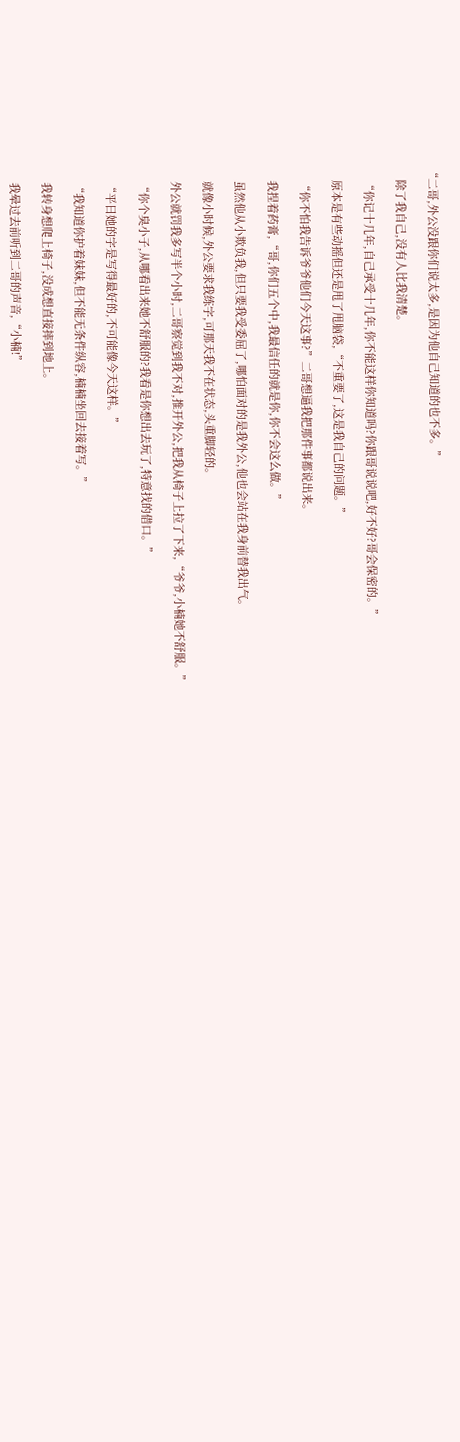“二哥,外公没跟你们说太多,是因为他自己知道的也不多。”

    除了我自己,没有人比我清楚。

    “你记十几年,自己承受十几年,你不能这样你知道吗?你跟哥说说吧,好不好?哥会保密的。”

    原本是有些动摇但还是甩了甩脑袋,“不重要了,这是我自己的问题。”

    “你不怕我告诉爷爷他们今天这事?”二哥想逼我把那件事都说出来。

    我捏着药膏,“哥,你们五个中,我最信任的就是你,你不会这么做。”

    虽然他从小欺负我,但只要我受委屈了,哪怕面对的是我外公,他也会站在我身前替我出气。

    就像小时候,外公要求我练字,可那天我不在状态,头重脚轻的。

    外公就罚我多写半个小时,二哥察觉到我不对,推开外公,把我从椅子上拉了下来,“爷爷,小楠她不舒服。”

    “你个臭小子,从哪看出来她不舒服的?我看是你想出去玩了,特意找的借口。”

    “平日她的字是写得最好的,不可能像今天这样。”

    “我知道你护着妹妹,但不能无条件纵容,楠楠坐回去接着写。”

    我转身想爬上椅子,没成想直接摔到地上。

    我晕过去前听到二哥的声音,“小楠!”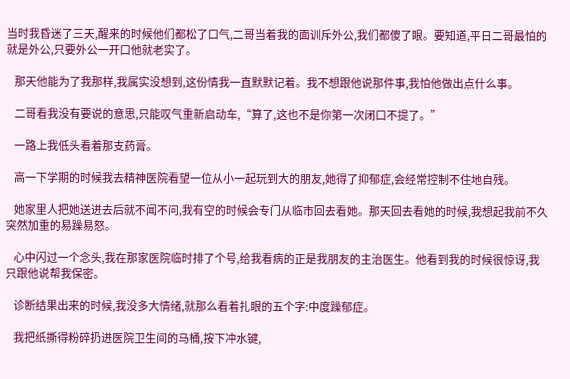当时我昏迷了三天,醒来的时候他们都松了口气,二哥当着我的面训斥外公,我们都傻了眼。要知道,平日二哥最怕的就是外公,只要外公一开口他就老实了。

    那天他能为了我那样,我属实没想到,这份情我一直默默记着。我不想跟他说那件事,我怕他做出点什么事。

    二哥看我没有要说的意思,只能叹气重新启动车,“算了,这也不是你第一次闭口不提了。”

    一路上我低头看着那支药膏。

    高一下学期的时候我去精神医院看望一位从小一起玩到大的朋友,她得了抑郁症,会经常控制不住地自残。

    她家里人把她送进去后就不闻不问,我有空的时候会专门从临市回去看她。那天回去看她的时候,我想起我前不久突然加重的易躁易怒。

    心中闪过一个念头,我在那家医院临时排了个号,给我看病的正是我朋友的主治医生。他看到我的时候很惊讶,我只跟他说帮我保密。

    诊断结果出来的时候,我没多大情绪,就那么看着扎眼的五个字:中度躁郁症。

    我把纸撕得粉碎扔进医院卫生间的马桶,按下冲水键,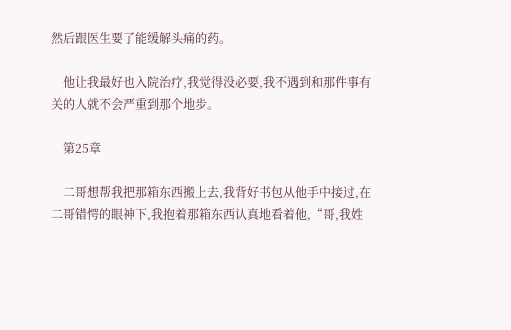然后跟医生要了能缓解头痛的药。

    他让我最好也入院治疗,我觉得没必要,我不遇到和那件事有关的人就不会严重到那个地步。

    第25章

    二哥想帮我把那箱东西搬上去,我背好书包从他手中接过,在二哥错愕的眼神下,我抱着那箱东西认真地看着他,“哥,我姓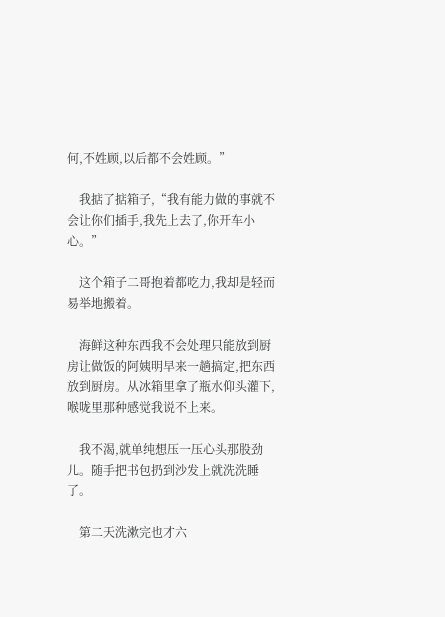何,不姓顾,以后都不会姓顾。”

    我掂了掂箱子,“我有能力做的事就不会让你们插手,我先上去了,你开车小心。”

    这个箱子二哥抱着都吃力,我却是轻而易举地搬着。

    海鲜这种东西我不会处理只能放到厨房让做饭的阿姨明早来一趟搞定,把东西放到厨房。从冰箱里拿了瓶水仰头灌下,喉咙里那种感觉我说不上来。

    我不渴,就单纯想压一压心头那股劲儿。随手把书包扔到沙发上就洗洗睡了。

    第二天洗漱完也才六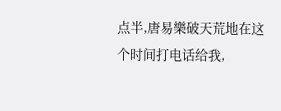点半,唐易樂破天荒地在这个时间打电话给我,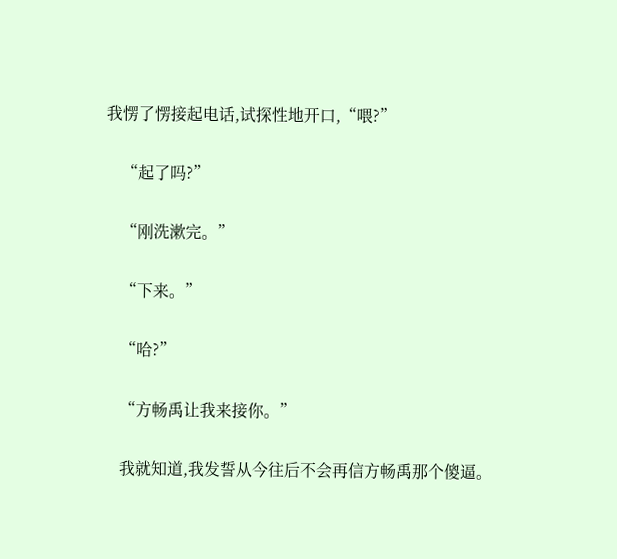我愣了愣接起电话,试探性地开口,“喂?”

    “起了吗?”

    “刚洗漱完。”

    “下来。”

    “哈?”

    “方畅禹让我来接你。”

    我就知道,我发誓从今往后不会再信方畅禹那个傻逼。